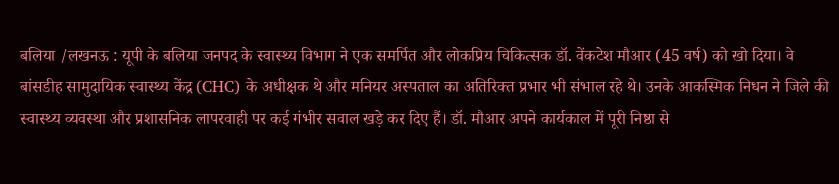बलिया /लखनऊ : यूपी के बलिया जनपद के स्वास्थ्य विभाग ने एक समर्पित और लोकप्रिय चिकित्सक डॉ. वेंकटेश मौआर (45 वर्ष) को खो दिया। वे बांसडीह सामुदायिक स्वास्थ्य केंद्र (CHC) के अधीक्षक थे और मनियर अस्पताल का अतिरिक्त प्रभार भी संभाल रहे थे। उनके आकस्मिक निधन ने जिले की स्वास्थ्य व्यवस्था और प्रशासनिक लापरवाही पर कई गंभीर सवाल खड़े कर दिए हैं। डॉ. मौआर अपने कार्यकाल में पूरी निष्ठा से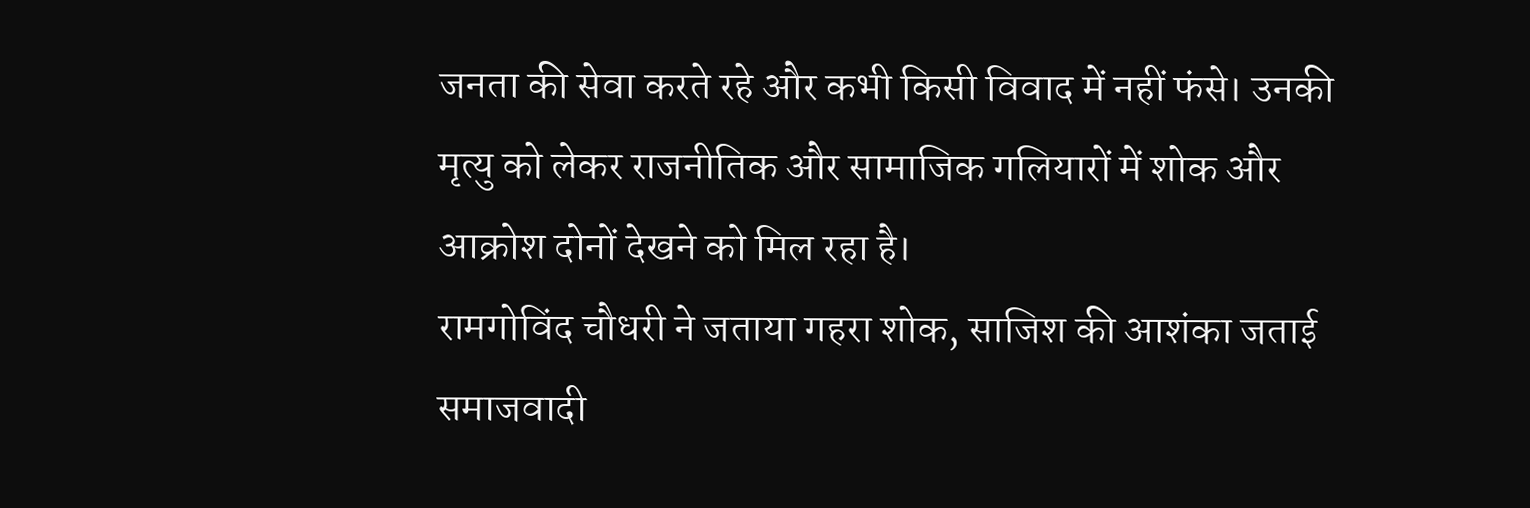जनता की सेवा करते रहे और कभी किसी विवाद में नहीं फंसे। उनकी मृत्यु को लेकर राजनीतिक और सामाजिक गलियारों में शोक और आक्रोश दोनों देखने को मिल रहा है।
रामगोविंद चौधरी ने जताया गहरा शोक, साजिश की आशंका जताई
समाजवादी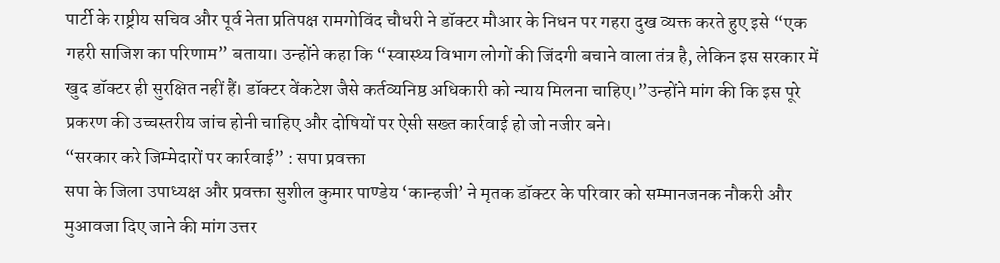पार्टी के राष्ट्रीय सचिव और पूर्व नेता प्रतिपक्ष रामगोविंद चौधरी ने डॉक्टर मौआर के निधन पर गहरा दुख व्यक्त करते हुए इसे “एक गहरी साजिश का परिणाम” बताया। उन्होंने कहा कि “स्वास्थ्य विभाग लोगों की जिंदगी बचाने वाला तंत्र है, लेकिन इस सरकार में खुद डॉक्टर ही सुरक्षित नहीं हैं। डॉक्टर वेंकटेश जैसे कर्तव्यनिष्ठ अधिकारी को न्याय मिलना चाहिए।”उन्होंने मांग की कि इस पूरे प्रकरण की उच्चस्तरीय जांच होनी चाहिए और दोषियों पर ऐसी सख्त कार्रवाई हो जो नजीर बने।
“सरकार करे जिम्मेदारों पर कार्रवाई” : सपा प्रवक्ता
सपा के जिला उपाध्यक्ष और प्रवक्ता सुशील कुमार पाण्डेय ‘कान्हजी’ ने मृतक डॉक्टर के परिवार को सम्मानजनक नौकरी और मुआवजा दिए जाने की मांग उत्तर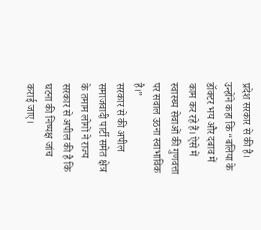प्रदेश सरकार से की है। उन्होंने कहा कि “बलिया के डॉक्टर भय और दबाव में काम कर रहे हैं। ऐसे में स्वास्थ्य सेवाओं की गुणवत्ता पर सवाल उठना स्वाभाविक है।”
सरकार से की अपील
समाजवादी पार्टी समेत क्षेत्र के तमाम लोगों ने राज्य सरकार से अपील की है कि घटना की निष्पक्ष जांच कराई जाए।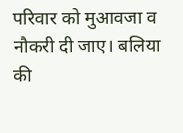परिवार को मुआवजा व नौकरी दी जाए। बलिया की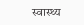स्वास्थ्य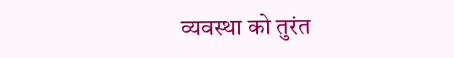व्यवस्था को तुरंत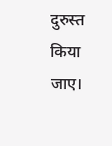दुरुस्त किया जाए।